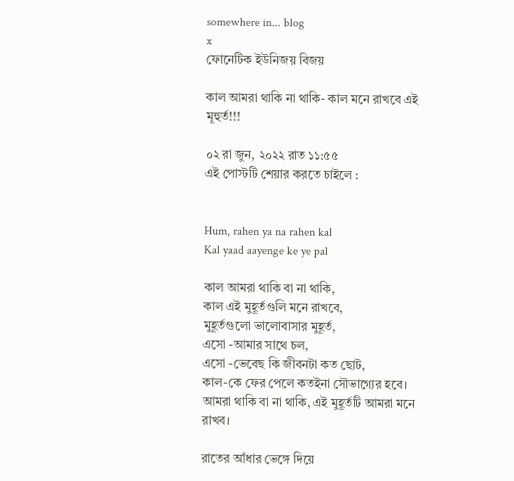somewhere in... blog
x
ফোনেটিক ইউনিজয় বিজয়

কাল আমরা থাকি না থাকি- কাল মনে রাখবে এই মূহুর্ত!!!

০২ রা জুন, ২০২২ রাত ১১:৫৫
এই পোস্টটি শেয়ার করতে চাইলে :


Hum, rahen ya na rahen kal
Kal yaad aayenge ke ye pal

কাল আমরা থাকি বা না থাকি,
কাল এই মুহূর্তগুলি মনে রাখবে,
মুহূর্তগুলো ভালোবাসার মুহূর্ত,
এসো -আমার সাথে চল,
এসো -ভেবেছ কি জীবনটা কত ছোট,
কাল-কে ফের পেলে কতইনা সৌভাগ্যের হবে।
আমরা থাকি বা না থাকি, এই মুহূর্তটি আমরা মনে রাখব।

রাতের আঁধার ভেঙ্গে দিয়ে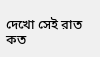দেখো সেই রাত কত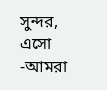সুন্দর,
এসো -আমরা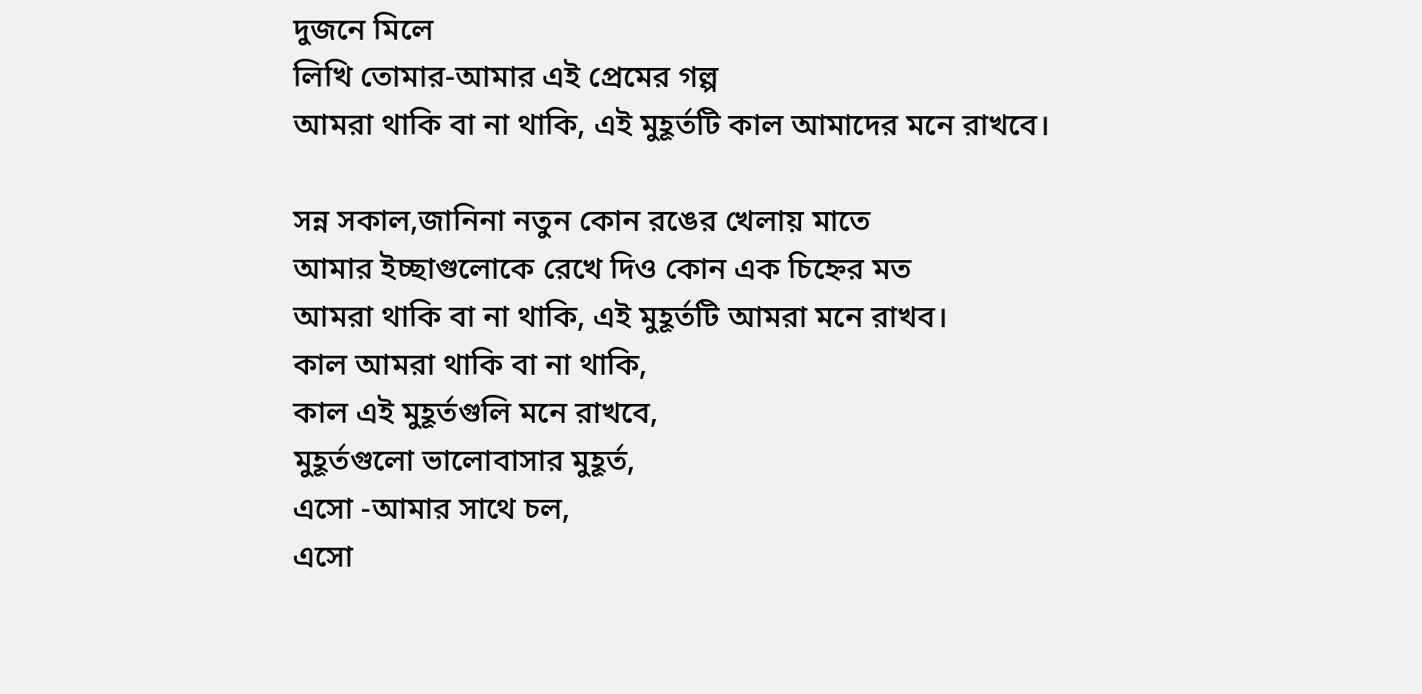দুজনে মিলে
লিখি তোমার-আমার এই প্রেমের গল্প
আমরা থাকি বা না থাকি, এই মুহূর্তটি কাল আমাদের মনে রাখবে।

সন্ন সকাল,জানিনা নতুন কোন রঙের খেলায় মাতে
আমার ইচ্ছাগুলোকে রেখে দিও কোন এক চিহ্নের মত
আমরা থাকি বা না থাকি, এই মুহূর্তটি আমরা মনে রাখব।
কাল আমরা থাকি বা না থাকি,
কাল এই মুহূর্তগুলি মনে রাখবে,
মুহূর্তগুলো ভালোবাসার মুহূর্ত,
এসো -আমার সাথে চল,
এসো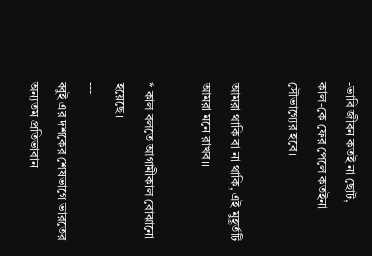-ভাবি জীবন কতই না ছোট,
কাল-কে ফের পেলে কতইনা সৌভাগ্যের হবে।

আমরা থাকি বা না থাকি, এই মুহূর্তটি আমরা মনে রাখব।।

* কাল বলতে আগামীকাল বোঝানো হয়েছে।
---
ব্বুই এর দশকের শেষভাগে ভারতের অন্যতম প্রতিভাবান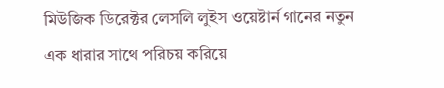মিউজিক ডিরেক্টর লেসলি লুইস ওয়েষ্টার্ন গানের নতুন এক ধারার সাথে পরিচয় করিয়ে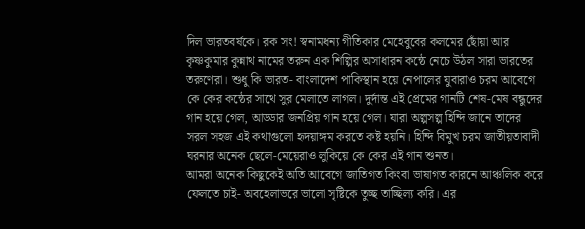দিল ভারতবর্ষকে। রক সং! স্বনামধন্য গীতিকার মেহেবুবের কলমের ছোঁয়া আর কৃষ্ণকুমার কুন্নাথ নামের তরুন এক শিল্পির অসাধারন কন্ঠে নেচে উঠল সারা ভারতের তরুণেরা। শুধু কি ভারত- বাংলাদেশ পাকিস্থান হয়ে নেপালের যুবারাও চরম আবেগে কে কের কন্ঠের সাথে সুর মেলাতে লাগল। দুর্দান্ত এই প্রেমের গানটি শেষ-মেষ বন্ধুদের গান হয়ে গেল, আড্ডার জনপ্রিয় গান হয়ে গেল। যারা অল্পসল্প হিন্দি জানে তাদের সরল সহজ এই কথাগুলো হৃদয়াঙ্গম করতে কষ্ট হয়নি। হিন্দি বিমুখ চরম জাতীয়তাবাদী ঘরনার অনেক ছেলে-মেয়েরাও লুকিয়ে কে কের এই গান শুনত।
আমরা অনেক কিছুকেই অতি আবেগে জাতিগত কিংবা ভাষাগত কারনে আঞ্চলিক করে ফেলতে চাই- অবহেলাভরে ভালো সৃষ্টিকে তুচ্ছ তাচ্ছিল্য করি। এর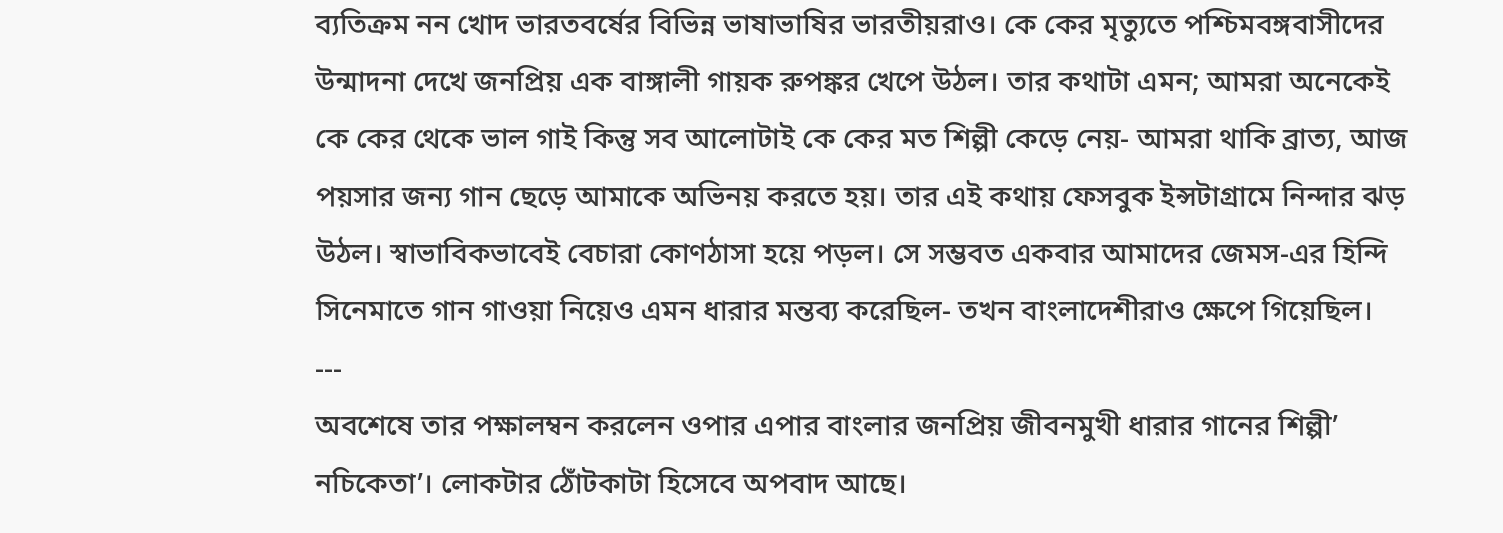ব্যতিক্রম নন খোদ ভারতবর্ষের বিভিন্ন ভাষাভাষির ভারতীয়রাও। কে কের মৃত্যুতে পশ্চিমবঙ্গবাসীদের উন্মাদনা দেখে জনপ্রিয় এক বাঙ্গালী গায়ক রুপঙ্কর খেপে উঠল। তার কথাটা এমন; আমরা অনেকেই কে কের থেকে ভাল গাই কিন্তু সব আলোটাই কে কের মত শিল্পী কেড়ে নেয়- আমরা থাকি ব্রাত্য, আজ পয়সার জন্য গান ছেড়ে আমাকে অভিনয় করতে হয়। তার এই কথায় ফেসবুক ইন্সটাগ্রামে নিন্দার ঝড় উঠল। স্বাভাবিকভাবেই বেচারা কোণঠাসা হয়ে পড়ল। সে সম্ভবত একবার আমাদের জেমস-এর হিন্দি সিনেমাতে গান গাওয়া নিয়েও এমন ধারার মন্তব্য করেছিল- তখন বাংলাদেশীরাও ক্ষেপে গিয়েছিল।
---
অবশেষে তার পক্ষালম্বন করলেন ওপার এপার বাংলার জনপ্রিয় জীবনমুখী ধারার গানের শিল্পী’ নচিকেতা’। লোকটার ঠোঁটকাটা হিসেবে অপবাদ আছে।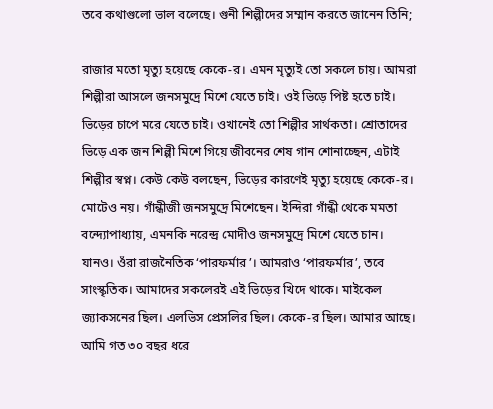তবে কথাগুলো ভাল বলেছে। গুনী শিল্পীদের সম্মান করতে জানেন তিনি;

রাজার মতো মৃত্যু হয়েছে কেকে-র। এমন মৃত্যুই তো সকলে চায়। আমরা শিল্পীরা আসলে জনসমুদ্রে মিশে যেতে চাই। ওই ভিড়ে পিষ্ট হতে চাই। ভিড়ের চাপে মরে যেতে চাই। ওখানেই তো শিল্পীর সার্থকতা। শ্রোতাদের ভিড়ে এক জন শিল্পী মিশে গিয়ে জীবনের শেষ গান শোনাচ্ছেন, এটাই শিল্পীর স্বপ্ন। কেউ কেউ বলছেন, ভিড়ের কারণেই মৃত্যু হয়েছে কেকে-র। মোটেও নয়। গাঁন্ধীজী জনসমুদ্রে মিশেছেন। ইন্দিরা গাঁন্ধী থেকে মমতা বন্দ্যোপাধ্যায়, এমনকি নরেন্দ্র মোদীও জনসমুদ্রে মিশে যেতে চান। যানও। ওঁরা রাজনৈতিক ‘পারফর্মার’। আমরাও ‘পারফর্মার’, তবে সাংস্কৃতিক। আমাদের সকলেরই এই ভিড়ের খিদে থাকে। মাইকেল জ্যাকসনের ছিল। এলভিস প্রেসলির ছিল। কেকে-র ছিল। আমার আছে। আমি গত ৩০ বছর ধরে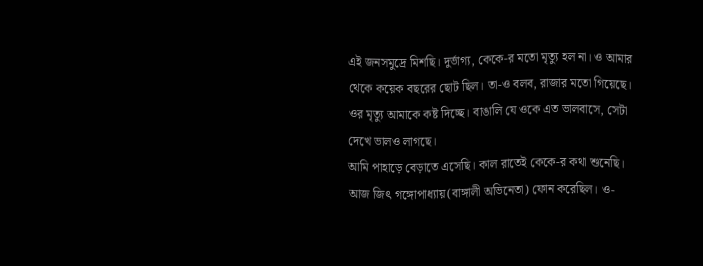এই জনসমুদ্রে মিশছি। দুর্ভাগ্য, কেকে-র মতো মৃত্যু হল না। ও আমার থেকে কয়েক বছরের ছোট ছিল। তা-ও বলব, রাজার মতো গিয়েছে। ওর মৃত্যু আমাকে কষ্ট দিচ্ছে। বাঙালি যে ওকে এত ভালবাসে, সেটা দেখে ভালও লাগছে।
আমি পাহাড়ে বেড়াতে এসেছি। কাল রাতেই কেকে-র কথা শুনেছি। আজ জিৎ গঙ্গোপাধ্যায়(বাঙ্গালী অভিনেতা) ফোন করেছিল। ও-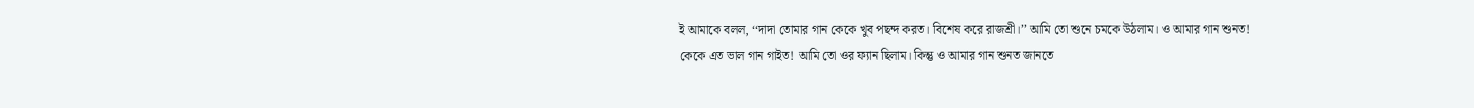ই আমাকে বলল, ‘‘দাদা তোমার গান কেকে খুব পছন্দ করত। বিশেষ করে রাজশ্রী।’’ আমি তো শুনে চমকে উঠলাম। ও আমার গান শুনত! কেকে এত ভাল গান গাইত! আমি তো ওর ফ্যান ছিলাম। কিন্তু ও আমার গান শুনত জানতে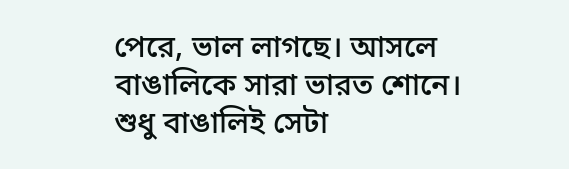পেরে, ভাল লাগছে। আসলে বাঙালিকে সারা ভারত শোনে। শুধু বাঙালিই সেটা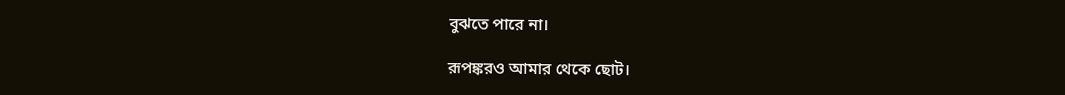বুঝতে পারে না।

রূপঙ্করও আমার থেকে ছোট।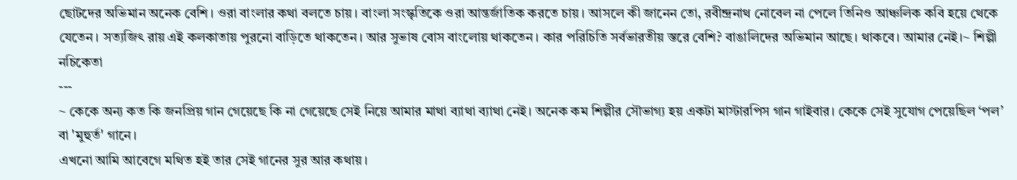ছোটদের অভিমান অনেক বেশি। ওরা বাংলার কথা বলতে চায়। বাংলা সংস্কৃতিকে ওরা আন্তর্জাতিক করতে চায়। আসলে কী জানেন তো, রবীন্দ্রনাথ নোবেল না পেলে তিনিও আঞ্চলিক কবি হয়ে থেকে যেতেন। সত্যজিৎ রায় এই কলকাতায় পুরনো বাড়িতে থাকতেন। আর সুভাষ বোস বাংলোয় থাকতেন। কার পরিচিতি সর্বভারতীয় স্তরে বেশি? বাঙালিদের অভিমান আছে। থাকবে। আমার নেই।~ শিল্পী নচিকেতা
---
~ কেকে অন্য কত কি জনপ্রিয় গান গেয়েছে কি না গেয়েছে সেই নিয়ে আমার মাথা ব্যাথা ব্যাথা নেই। অনেক কম শিল্পীর সৌভাগ্য হয় একটা মাস্টারপিস গান গাইবার। কেকে সেই সুযোগ পেয়েছিল ‘পল’ বা 'মুহুর্ত' গানে।
এখনো আমি আবেগে মথিত হই তার সেই গানের সুর আর কথায়।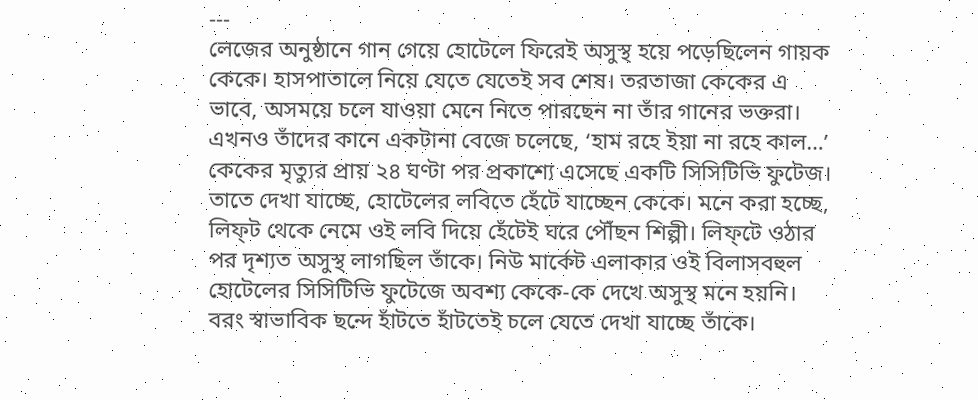---
লেজের অনুষ্ঠানে গান গেয়ে হোটেলে ফিরেই অসুস্থ হয়ে পড়েছিলেন গায়ক কেকে। হাসপাতালে নিয়ে যেতে যেতেই সব শেষ। তরতাজা কেকের এ ভাবে, অসময়ে চলে যাওয়া মেনে নিতে পারছেন না তাঁর গানের ভক্তরা। এখনও তাঁদের কানে একটানা বেজে চলেছে, ‘হাম রহে ইয়া না রহে কাল…’
কেকের মৃত্যুর প্রায় ২৪ ঘণ্টা পর প্রকাশ্যে এসেছে একটি সিসিটিভি ফুটেজ। তাতে দেখা যাচ্ছে, হোটেলের লবিতে হেঁটে যাচ্ছেন কেকে। মনে করা হচ্ছে, লিফ্‌ট থেকে নেমে ওই লবি দিয়ে হেঁটেই ঘরে পৌঁছন শিল্পী। লিফ্‌টে ওঠার পর দৃশ্যত অসুস্থ লাগছিল তাঁকে। নিউ মার্কেট এলাকার ওই বিলাসবহুল হোটেলের সিসিটিভি ফুটেজে অবশ্য কেকে-কে দেখে অসুস্থ মনে হয়নি। বরং স্বাভাবিক ছন্দে হাঁটতে হাঁটতেই চলে যেতে দেখা যাচ্ছে তাঁকে।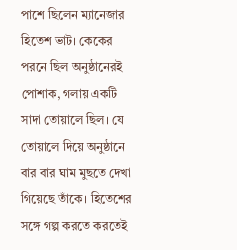পাশে ছিলেন ম্যানেজার হিতেশ ভাট। কেকের পরনে ছিল অনুষ্ঠানেরই পোশাক, গলায় একটি সাদা তোয়ালে ছিল। যে তোয়ালে দিয়ে অনুষ্ঠানে বার বার ঘাম মুছতে দেখা গিয়েছে তাঁকে। হিতেশের সঙ্গে গল্প করতে করতেই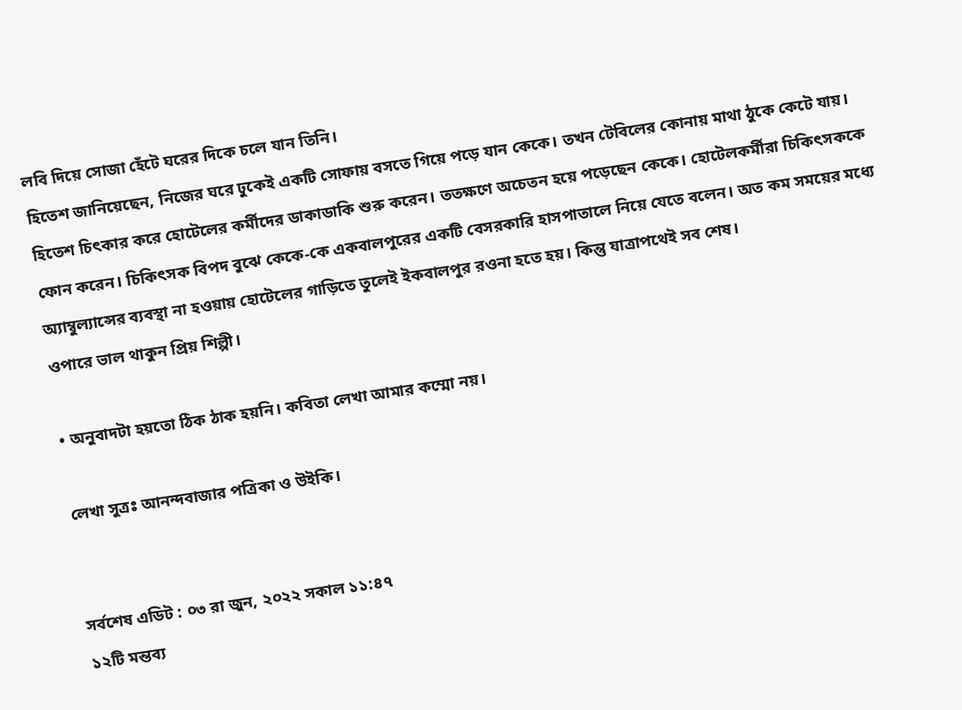লবি দিয়ে সোজা হেঁটে ঘরের দিকে চলে যান তিনি।
হিতেশ জানিয়েছেন, নিজের ঘরে ঢুকেই একটি সোফায় বসতে গিয়ে পড়ে যান কেকে। তখন টেবিলের কোনায় মাথা ঠুকে কেটে যায়। হিতেশ চিৎকার করে হোটেলের কর্মীদের ডাকাডাকি শুরু করেন। ততক্ষণে অচেতন হয়ে পড়েছেন কেকে। হোটেলকর্মীরা চিকিৎসককে ফোন করেন। চিকিৎসক বিপদ বুঝে কেকে-কে একবালপুরের একটি বেসরকারি হাসপাতালে নিয়ে যেতে বলেন। অত কম সময়ের মধ্যে অ্যাম্বুল্যান্সের ব্যবস্থা না হওয়ায় হোটেলের গাড়িতে তুলেই ইকবালপুর রওনা হতে হয়। কিন্তু যাত্রাপথেই সব শেষ।
ওপারে ভাল থাকুন প্রিয় শিল্পী।

• অনুবাদটা হয়তো ঠিক ঠাক হয়নি। কবিতা লেখা আমার কম্মো নয়।

লেখা সুত্রঃ আনন্দবাজার পত্রিকা ও উইকি।


সর্বশেষ এডিট : ০৩ রা জুন, ২০২২ সকাল ১১:৪৭
১২টি মন্তব্য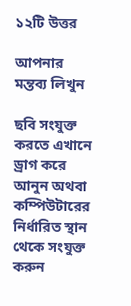১২টি উত্তর

আপনার মন্তব্য লিখুন

ছবি সংযুক্ত করতে এখানে ড্রাগ করে আনুন অথবা কম্পিউটারের নির্ধারিত স্থান থেকে সংযুক্ত করুন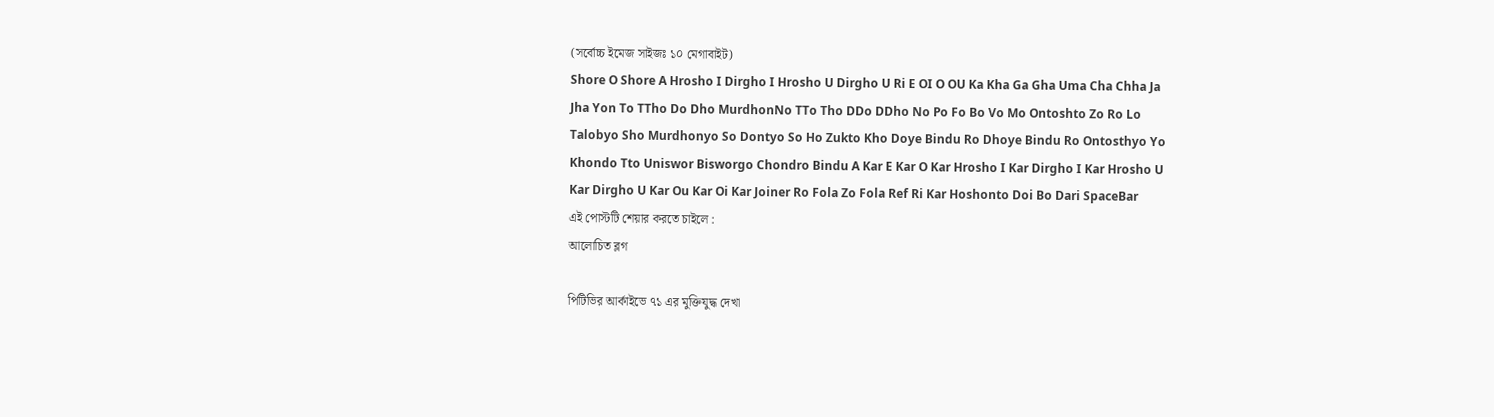(সর্বোচ্চ ইমেজ সাইজঃ ১০ মেগাবাইট)
Shore O Shore A Hrosho I Dirgho I Hrosho U Dirgho U Ri E OI O OU Ka Kha Ga Gha Uma Cha Chha Ja Jha Yon To TTho Do Dho MurdhonNo TTo Tho DDo DDho No Po Fo Bo Vo Mo Ontoshto Zo Ro Lo Talobyo Sho Murdhonyo So Dontyo So Ho Zukto Kho Doye Bindu Ro Dhoye Bindu Ro Ontosthyo Yo Khondo Tto Uniswor Bisworgo Chondro Bindu A Kar E Kar O Kar Hrosho I Kar Dirgho I Kar Hrosho U Kar Dirgho U Kar Ou Kar Oi Kar Joiner Ro Fola Zo Fola Ref Ri Kar Hoshonto Doi Bo Dari SpaceBar
এই পোস্টটি শেয়ার করতে চাইলে :
আলোচিত ব্লগ

পিটিভির আর্কাইভে ৭১ এর মুক্তিযুদ্ধ দেখা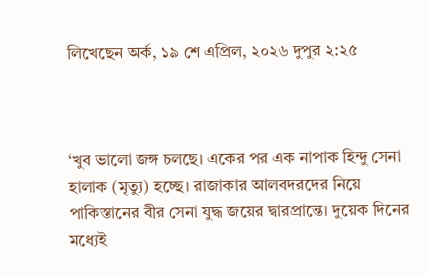লিখেছেন অর্ক, ১৯ শে এপ্রিল, ২০২৬ দুপুর ২:২৫



‘খুব ভালো জঙ্গ চলছে। একের পর এক নাপাক হিন্দু সেনা হালাক (মৃত্যু) হচ্ছে। রাজাকার আলবদরদের নিয়ে পাকিস্তানের বীর সেনা যুদ্ধ জয়ের দ্বারপ্রান্তে। দুয়েক দিনের মধ্যেই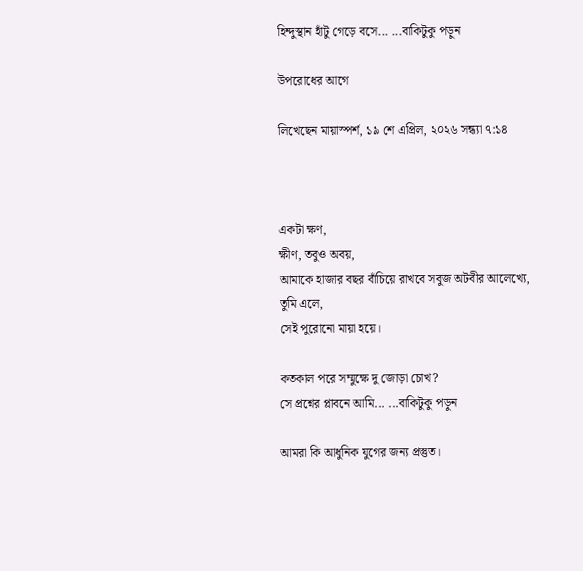হিন্দুস্থান হাঁটু গেড়ে বসে... ...বাকিটুকু পড়ুন

উপরোধের আগে

লিখেছেন মায়াস্পর্শ, ১৯ শে এপ্রিল, ২০২৬ সন্ধ্যা ৭:১৪



একটা ক্ষণ,
ক্ষীণ, তবুও অবয়,
আমাকে হাজার বছর বাঁচিয়ে রাখবে সবুজ অটবীর আলেখ্যে,
তুমি এলে,
সেই পুরোনো মায়া হয়ে।

কতকাল পরে সম্মুক্ষে দু জোড়া চোখ?
সে প্রশ্নের প্লাবনে আমি... ...বাকিটুকু পড়ুন

আমরা কি আধুনিক যুগের জন্য প্রস্তুত।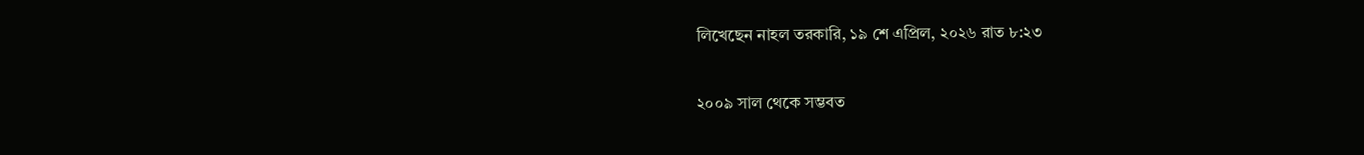লিখেছেন নাহল তরকারি, ১৯ শে এপ্রিল, ২০২৬ রাত ৮:২৩

২০০৯ সাল থেকে সম্ভবত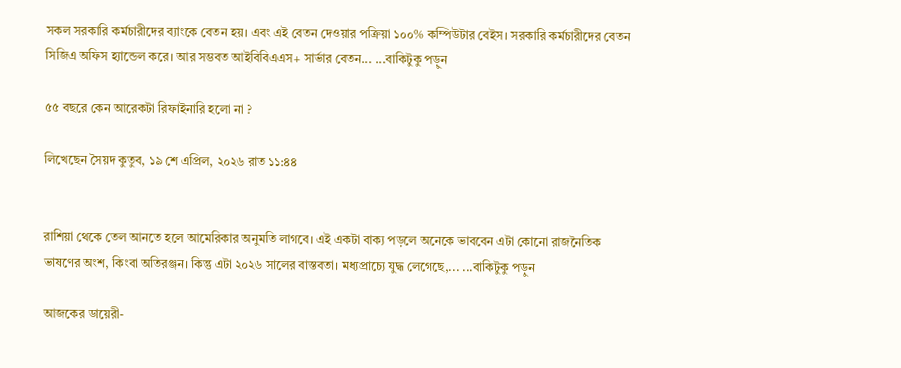সকল সরকারি কর্মচারীদের ব্যাংকে বেতন হয়। এবং এই বেতন দেওয়ার পক্রিয়া ১০০% কম্পিউটার বেইস। সরকারি কর্মচারীদের বেতন সিজিএ অফিস হ্যান্ডেল করে। আর সম্ভবত আইবিবিএএস+ সার্ভার বেতন... ...বাকিটুকু পড়ুন

৫৫ বছরে কেন আরেকটা রিফাইনারি হলো না ?

লিখেছেন সৈয়দ কুতুব, ১৯ শে এপ্রিল, ২০২৬ রাত ১১:৪৪


রাশিয়া থেকে তেল আনতে হলে আমেরিকার অনুমতি লাগবে। এই একটা বাক্য পড়লে অনেকে ভাববেন এটা কোনো রাজনৈতিক ভাষণের অংশ, কিংবা অতিরঞ্জন। কিন্তু এটা ২০২৬ সালের বাস্তবতা। মধ্যপ্রাচ্যে যুদ্ধ লেগেছে,... ...বাকিটুকু পড়ুন

আজকের ডায়েরী-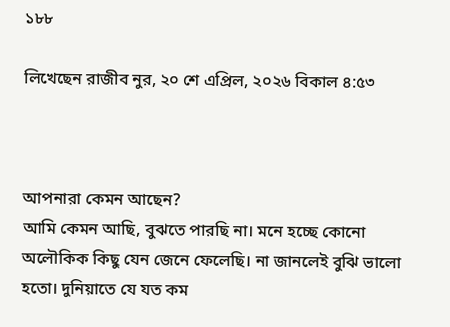১৮৮

লিখেছেন রাজীব নুর, ২০ শে এপ্রিল, ২০২৬ বিকাল ৪:৫৩



আপনারা কেমন আছেন?
আমি কেমন আছি, বুঝতে পারছি না। মনে হচ্ছে কোনো অলৌকিক কিছু যেন জেনে ফেলেছি। না জানলেই বুঝি ভালো হতো। দুনিয়াতে যে যত কম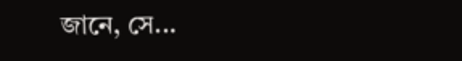জানে, সে...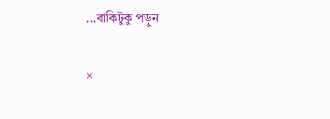...বাকিটুকু পড়ুন

×